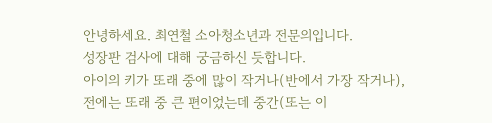안녕하세요. 최연철 소아청소년과 전문의입니다.
성장판 검사에 대해 궁금하신 듯합니다.
아이의 키가 또래 중에 많이 작거나(반에서 가장 작거나),
전에는 또래 중 큰 편이었는데 중간(또는 이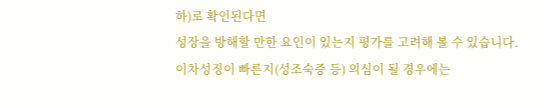하)로 확인된다면
성장을 방해할 만한 요인이 있는지 평가를 고려해 볼 수 있습니다.
이차성징이 빠른지(성조숙증 등) 의심이 될 경우에는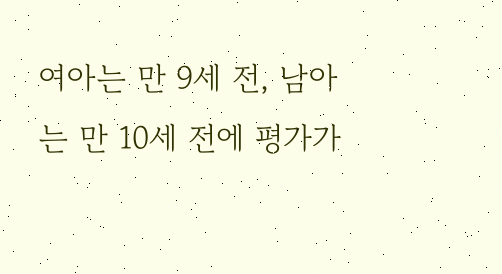여아는 만 9세 전, 남아는 만 10세 전에 평가가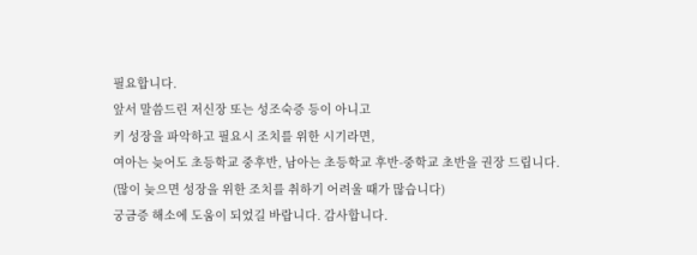필요합니다.
앞서 말씀드린 저신장 또는 성조숙증 등이 아니고
키 성장을 파악하고 필요시 조치를 위한 시기라면,
여아는 늦어도 초등학교 중후반, 남아는 초등학교 후반-중학교 초반을 권장 드립니다.
(많이 늦으면 성장을 위한 조치를 취하기 어려울 때가 많습니다)
궁금증 해소에 도움이 되었길 바랍니다. 감사합니다.